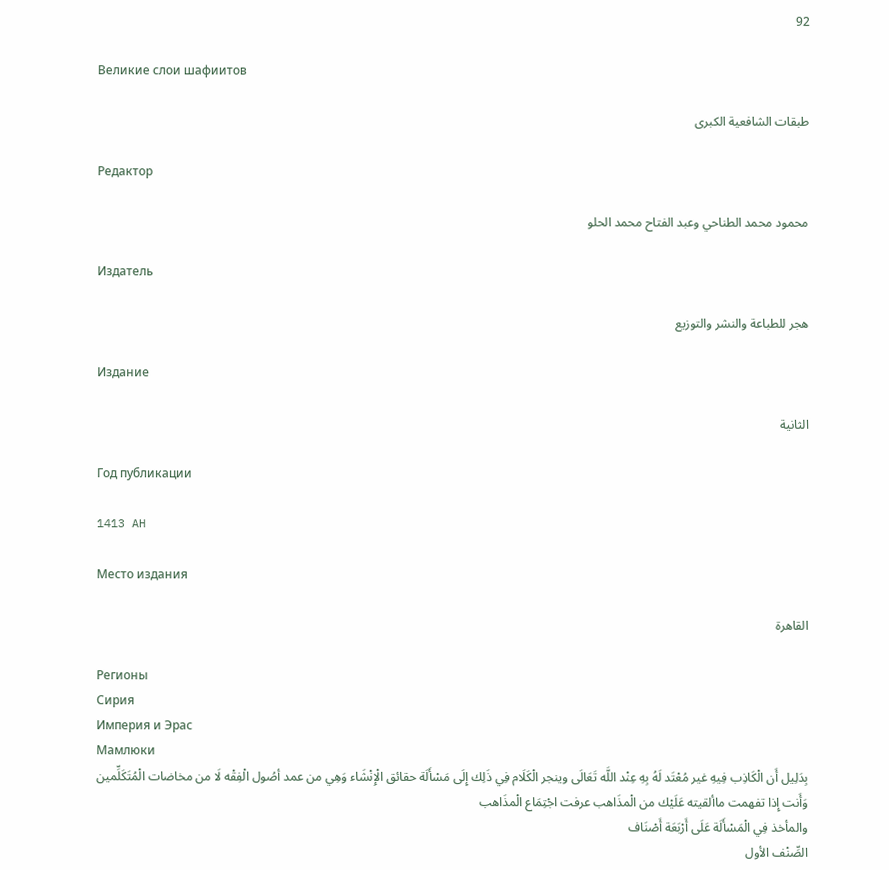92

Великие слои шафиитов

طبقات الشافعية الكبرى

Редактор

محمود محمد الطناحي وعبد الفتاح محمد الحلو

Издатель

هجر للطباعة والنشر والتوزيع

Издание

الثانية

Год публикации

1413 AH

Место издания

القاهرة

Регионы
Сирия
Империя и Эрас
Мамлюки
بِدَلِيل أَن الْكَاذِب فِيهِ غير مُعْتَد لَهُ بِهِ عِنْد اللَّه تَعَالَى وينجر الْكَلَام فِي ذَلِك إِلَى مَسْأَلَة حقائق الْإِنْشَاء وَهِي من عمد أصُول الْفِقْه لَا من مخاضات الْمُتَكَلِّمين
وَأَنت إِذا تفهمت ماألقيته عَلَيْك من الْمذَاهب عرفت اجْتِمَاع الْمذَاهب
والمأخذ فِي الْمَسْأَلَة عَلَى أَرْبَعَة أَصْنَاف
الصِّنْف الأول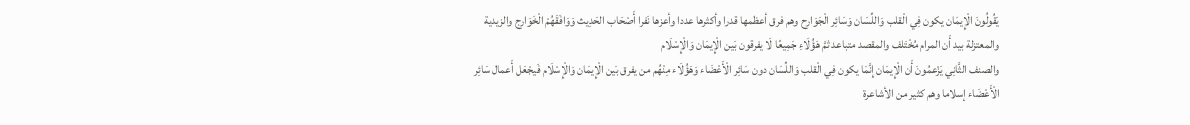يَقُولُونَ الْإِيمَان يكون فِي الْقلب وَاللِّسَان وَسَائِر الْجَوَارِح وهم فرق أعظمها قدرا وأكثرها عددا وأعزها نَفرا أَصْحَاب الحَدِيث وَوَافَقَهُمْ الْخَوَارِج والزيدية والمعتزلة بيد أَن المرام مُخْتَلف والمقصد متباعد ثمَّ هَؤُلَاءِ جَمِيعًا لَا يفرقون بَين الْإِيمَان وَالْإِسْلَام
والصنف الثَّانِي يَزْعمُونَ أَن الْإِيمَان إِنَّمَا يكون فِي الْقلب وَاللِّسَان دون سَائِر الْأَعْضَاء وَهَؤُلَاء مِنْهُم من يفرق بَين الْإِيمَان وَالْإِسْلَام فَيجْعَل أَعمال سَائِر الْأَعْضَاء إسلاما وهم كثير من الأشاعرة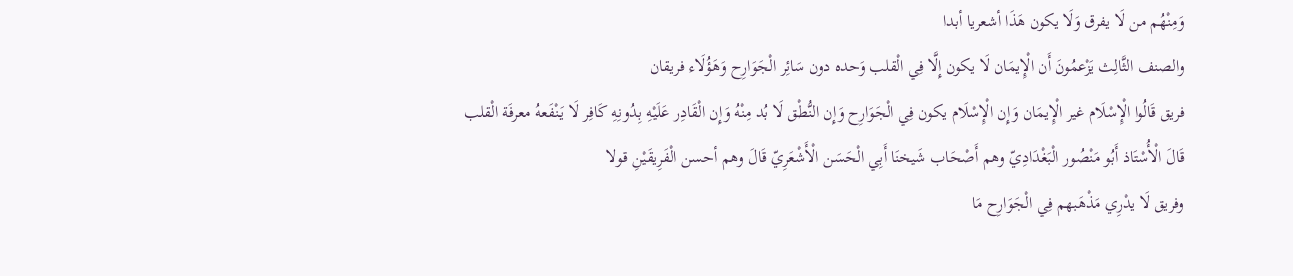وَمِنْهُم من لَا يفرق وَلَا يكون هَذَا أشعريا أبدا
والصنف الثَّالِث يَزْعمُونَ أَن الْإِيمَان لَا يكون إِلَّا فِي الْقلب وَحده دون سَائِر الْجَوَارِح وَهَؤُلَاء فريقان
فريق قَالُوا الْإِسْلَام غير الْإِيمَان وَإِن الْإِسْلَام يكون فِي الْجَوَارِح وَإِن النُّطْق لَا بُد مِنْهُ وَإِن الْقَادِر عَلَيْهِ بِدُونِهِ كَافِر لَا يَنْفَعهُ معرفَة الْقلب
قَالَ الْأُسْتَاذ أَبُو مَنْصُور الْبَغْدَادِيّ وهم أَصْحَاب شَيخنَا أَبِي الْحَسَن الْأَشْعَرِيّ قَالَ وهم أحسن الْفَرِيقَيْنِ قولا
وفريق لَا يدْرِي مَذْهَبهم فِي الْجَوَارِح مَا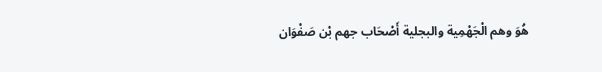هُوَ وهم الْجَهْمِية والبجلية أَصْحَاب جهم بْن صَفْوَان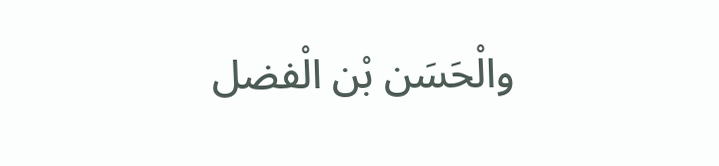والْحَسَن بْن الْفضل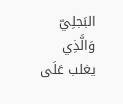البَجلِيّ وَالَّذِي يغلب عَلَى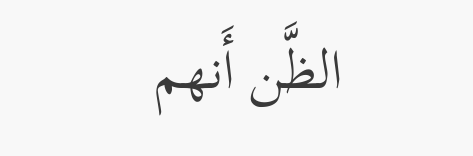الظَّن أَنهم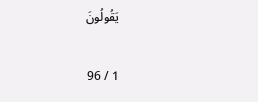يَقُولُونَ

1 / 96